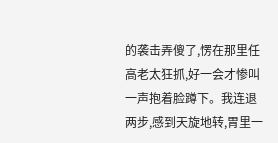的袭击弄傻了,愣在那里任高老太狂抓,好一会才惨叫一声抱着脸蹲下。我连退两步,感到天旋地转,胃里一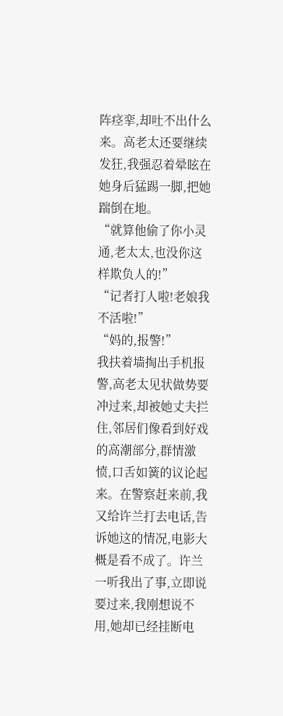阵痉挛,却吐不出什么来。高老太还要继续发狂,我强忍着晕眩在她身后猛踢一脚,把她踹倒在地。
“就算他偷了你小灵通,老太太,也没你这样欺负人的!”
“记者打人啦!老娘我不活啦!”
“妈的,报警!”
我扶着墙掏出手机报警,高老太见状做势要冲过来,却被她丈夫拦住,邻居们像看到好戏的高潮部分,群情激愤,口舌如簧的议论起来。在警察赶来前,我又给许兰打去电话,告诉她这的情况,电影大概是看不成了。许兰一听我出了事,立即说要过来,我刚想说不用,她却已经挂断电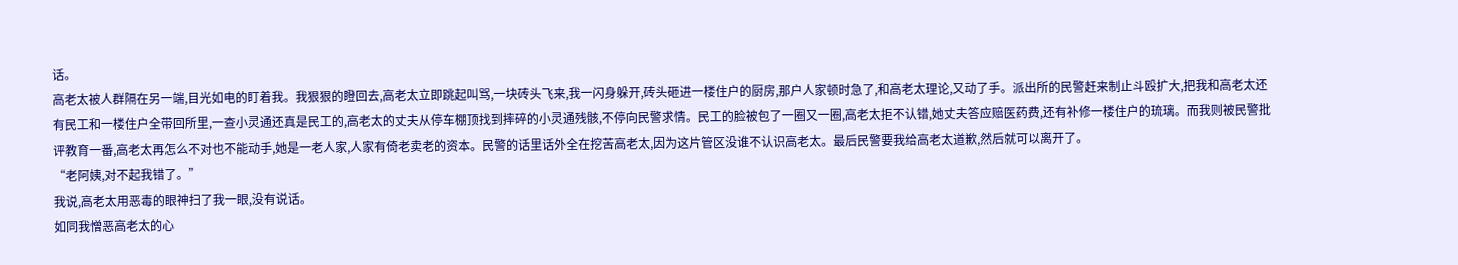话。
高老太被人群隔在另一端,目光如电的盯着我。我狠狠的瞪回去,高老太立即跳起叫骂,一块砖头飞来,我一闪身躲开,砖头砸进一楼住户的厨房,那户人家顿时急了,和高老太理论,又动了手。派出所的民警赶来制止斗殴扩大,把我和高老太还有民工和一楼住户全带回所里,一查小灵通还真是民工的,高老太的丈夫从停车棚顶找到摔碎的小灵通残骸,不停向民警求情。民工的脸被包了一圈又一圈,高老太拒不认错,她丈夫答应赔医药费,还有补修一楼住户的琉璃。而我则被民警批评教育一番,高老太再怎么不对也不能动手,她是一老人家,人家有倚老卖老的资本。民警的话里话外全在挖苦高老太,因为这片管区没谁不认识高老太。最后民警要我给高老太道歉,然后就可以离开了。
“老阿姨,对不起我错了。”
我说,高老太用恶毒的眼神扫了我一眼,没有说话。
如同我憎恶高老太的心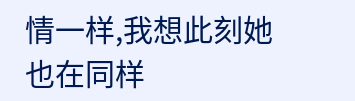情一样,我想此刻她也在同样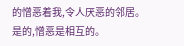的憎恶着我,令人厌恶的邻居。
是的,憎恶是相互的。